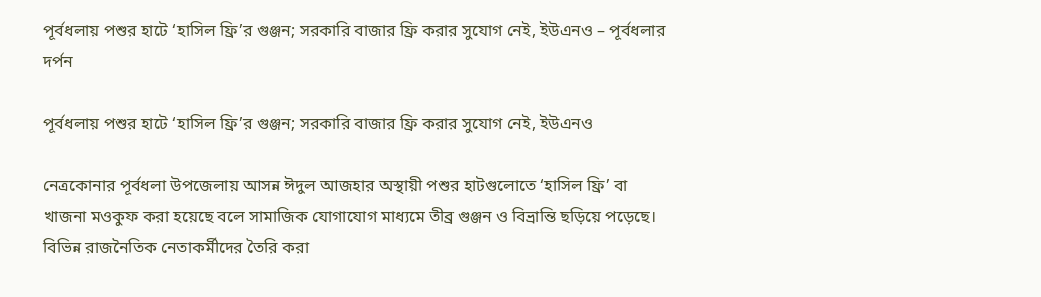পূর্বধলায় পশুর হাটে ‘হাসিল ফ্রি’র গুঞ্জন; সরকারি বাজার ফ্রি করার সুযোগ নেই, ইউএনও – পূর্বধলার দর্পন

পূর্বধলায় পশুর হাটে ‘হাসিল ফ্রি’র গুঞ্জন; সরকারি বাজার ফ্রি করার সুযোগ নেই, ইউএনও

নেত্রকোনার পূর্বধলা উপজেলায় আসন্ন ঈদুল আজহার অস্থায়ী পশুর হাটগুলোতে ‘হাসিল ফ্রি’ বা খাজনা মওকুফ করা হয়েছে বলে সামাজিক যোগাযোগ মাধ্যমে তীব্র গুঞ্জন ও বিভ্রান্তি ছড়িয়ে পড়েছে। বিভিন্ন রাজনৈতিক নেতাকর্মীদের তৈরি করা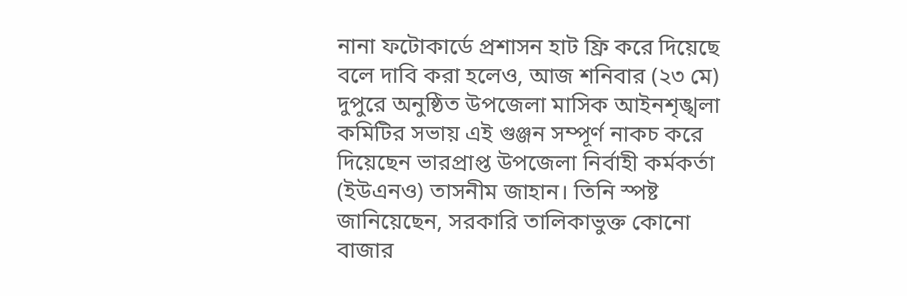নানা ফটোকার্ডে প্রশাসন হাট ফ্রি করে দিয়েছে বলে দাবি করা হলেও, আজ শনিবার (২৩ মে) দুপুরে অনুষ্ঠিত উপজেলা মাসিক আইনশৃঙ্খলা কমিটির সভায় এই গুঞ্জন সম্পূর্ণ নাকচ করে দিয়েছেন ভারপ্রাপ্ত উপজেলা নির্বাহী কর্মকর্তা (ইউএনও) তাসনীম জাহান। তিনি স্পষ্ট জানিয়েছেন, সরকারি তালিকাভুক্ত কোনো বাজার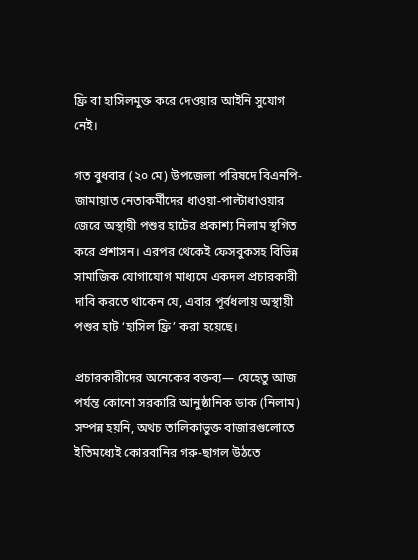ফ্রি বা হাসিলমুক্ত করে দেওয়ার আইনি সুযোগ নেই।

গত বুধবার (২০ মে) উপজেলা পরিষদে বিএনপি-জামায়াত নেতাকর্মীদের ধাওয়া-পাল্টাধাওয়ার জেরে অস্থায়ী পশুর হাটের প্রকাশ্য নিলাম স্থগিত করে প্রশাসন। এরপর থেকেই ফেসবুকসহ বিভিন্ন সামাজিক যোগাযোগ মাধ্যমে একদল প্রচারকারী দাবি করতে থাকেন যে, এবার পূর্বধলায় অস্থায়ী পশুর হাট ‘হাসিল ফ্রি’ করা হয়েছে।

প্রচারকারীদের অনেকের বক্তব্য— যেহেতু আজ পর্যন্ত কোনো সরকারি আনুষ্ঠানিক ডাক (নিলাম) সম্পন্ন হয়নি, অথচ তালিকাভুক্ত বাজারগুলোতে ইতিমধ্যেই কোরবানির গরু-ছাগল উঠতে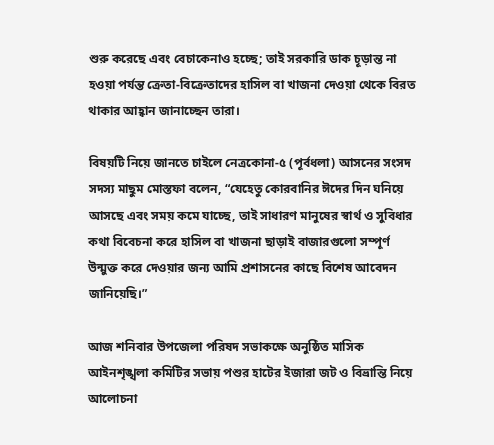শুরু করেছে এবং বেচাকেনাও হচ্ছে; তাই সরকারি ডাক চূড়ান্ত না হওয়া পর্যন্ত ক্রেতা-বিক্রেতাদের হাসিল বা খাজনা দেওয়া থেকে বিরত থাকার আহ্বান জানাচ্ছেন তারা।

বিষয়টি নিয়ে জানতে চাইলে নেত্রকোনা-৫ (পূর্বধলা) আসনের সংসদ সদস্য মাছুম মোস্তফা বলেন, “যেহেতু কোরবানির ঈদের দিন ঘনিয়ে আসছে এবং সময় কমে যাচ্ছে, তাই সাধারণ মানুষের স্বার্থ ও সুবিধার কথা বিবেচনা করে হাসিল বা খাজনা ছাড়াই বাজারগুলো সম্পূর্ণ উন্মুক্ত করে দেওয়ার জন্য আমি প্রশাসনের কাছে বিশেষ আবেদন জানিয়েছি।”

আজ শনিবার উপজেলা পরিষদ সভাকক্ষে অনুষ্ঠিত মাসিক আইনশৃঙ্খলা কমিটির সভায় পশুর হাটের ইজারা জট ও বিভ্রান্তি নিয়ে আলোচনা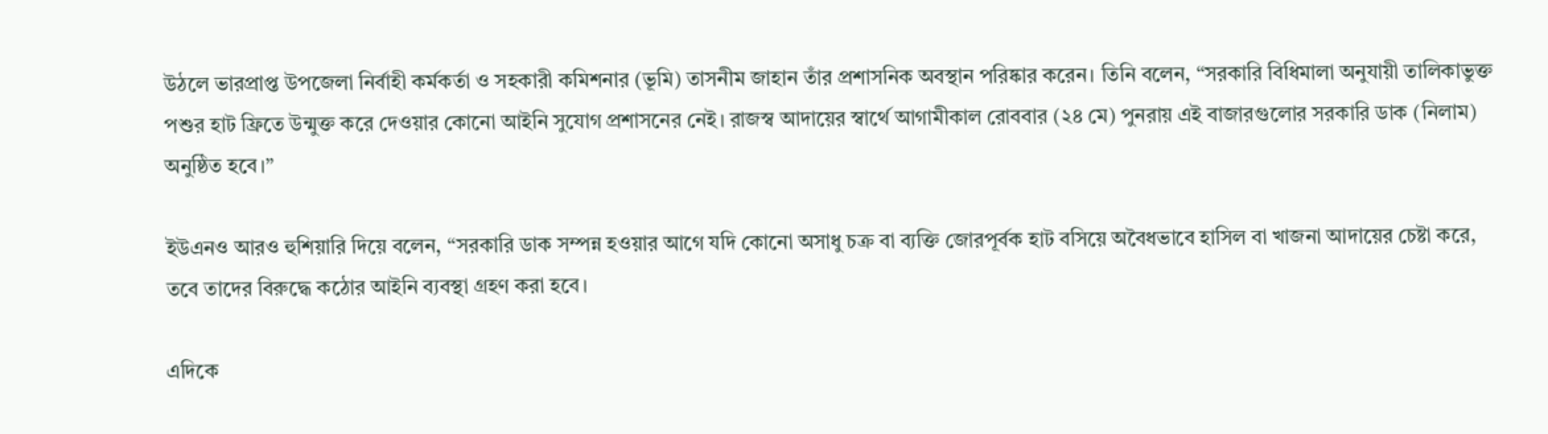উঠলে ভারপ্রাপ্ত উপজেলা নির্বাহী কর্মকর্তা ও সহকারী কমিশনার (ভূমি) তাসনীম জাহান তাঁর প্রশাসনিক অবস্থান পরিষ্কার করেন। তিনি বলেন, “সরকারি বিধিমালা অনুযায়ী তালিকাভুক্ত পশুর হাট ফ্রিতে উন্মুক্ত করে দেওয়ার কোনো আইনি সুযোগ প্রশাসনের নেই। রাজস্ব আদায়ের স্বার্থে আগামীকাল রোববার (২৪ মে) পুনরায় এই বাজারগুলোর সরকারি ডাক (নিলাম) অনুষ্ঠিত হবে।”

ইউএনও আরও হুশিয়ারি দিয়ে বলেন, “সরকারি ডাক সম্পন্ন হওয়ার আগে যদি কোনো অসাধু চক্র বা ব্যক্তি জোরপূর্বক হাট বসিয়ে অবৈধভাবে হাসিল বা খাজনা আদায়ের চেষ্টা করে, তবে তাদের বিরুদ্ধে কঠোর আইনি ব্যবস্থা গ্রহণ করা হবে।

এদিকে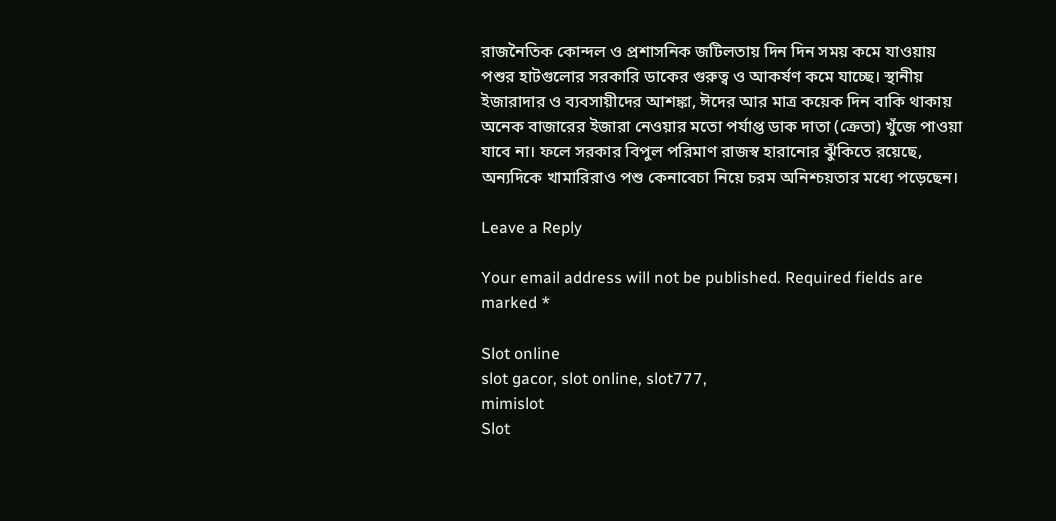রাজনৈতিক কোন্দল ও প্রশাসনিক জটিলতায় দিন দিন সময় কমে যাওয়ায় পশুর হাটগুলোর সরকারি ডাকের গুরুত্ব ও আকর্ষণ কমে যাচ্ছে। স্থানীয় ইজারাদার ও ব্যবসায়ীদের আশঙ্কা, ঈদের আর মাত্র কয়েক দিন বাকি থাকায় অনেক বাজারের ইজারা নেওয়ার মতো পর্যাপ্ত ডাক দাতা (ক্রেতা) খুঁজে পাওয়া যাবে না। ফলে সরকার বিপুল পরিমাণ রাজস্ব হারানোর ঝুঁকিতে রয়েছে, অন্যদিকে খামারিরাও পশু কেনাবেচা নিয়ে চরম অনিশ্চয়তার মধ্যে পড়েছেন।

Leave a Reply

Your email address will not be published. Required fields are marked *

Slot online
slot gacor, slot online, slot777,
mimislot
Slot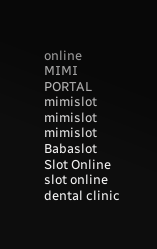online
MIMI PORTAL
mimislot
mimislot
mimislot
Babaslot
Slot Online
slot online dental clinic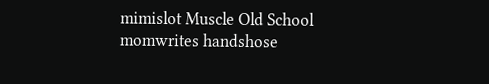mimislot Muscle Old School momwrites handshose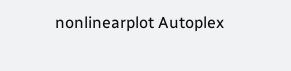nonlinearplot Autoplex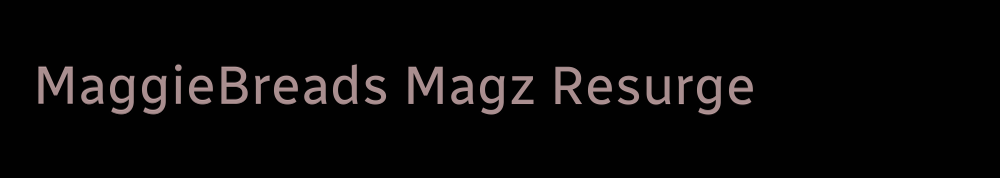MaggieBreads Magz Resurge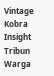Vintage Kobra Insight Tribun Warga